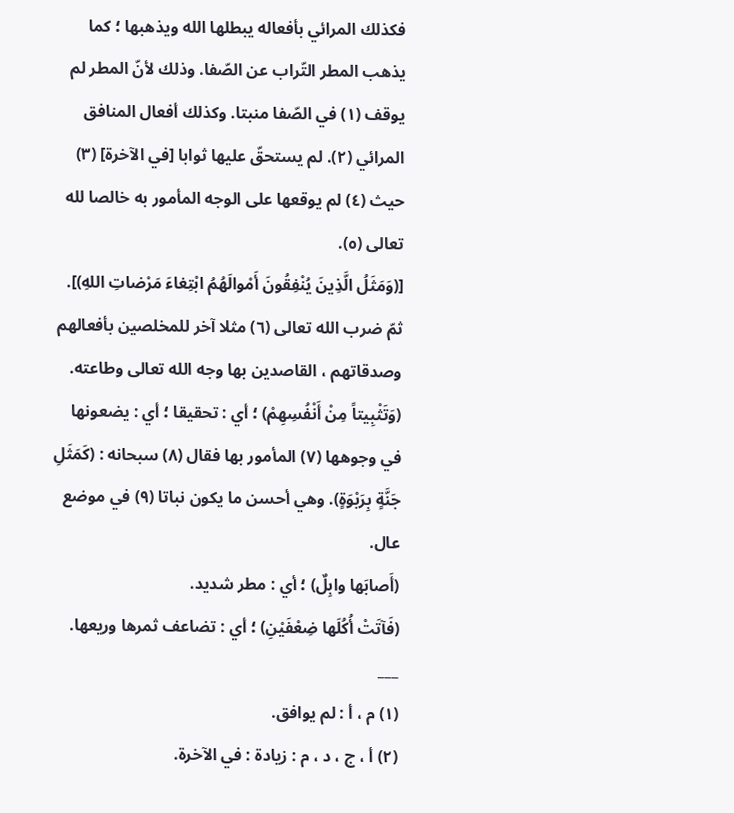فكذلك المرائي بأفعاله يبطلها الله ويذهبها ؛ كما يذهب المطر التّراب عن الصّفا. وذلك لأنّ المطر لم يوقف (١) في الصّفا منبتا. وكذلك أفعال المنافق المرائي (٢). لم يستحقّ عليها ثوابا [في الآخرة] (٣) حيث (٤) لم يوقعها على الوجه المأمور به خالصا لله تعالى (٥).
[(وَمَثَلُ الَّذِينَ يُنْفِقُونَ أَمْوالَهُمُ ابْتِغاءَ مَرْضاتِ اللهِ)].
ثمّ ضرب الله تعالى (٦) مثلا آخر للمخلصين بأفعالهم وصدقاتهم ، القاصدين بها وجه الله تعالى وطاعته.
(وَتَثْبِيتاً مِنْ أَنْفُسِهِمْ) ؛ أي : تحقيقا ؛ أي : يضعونها في وجوهها (٧) المأمور بها فقال (٨) سبحانه : (كَمَثَلِ جَنَّةٍ بِرَبْوَةٍ). وهي أحسن ما يكون نباتا (٩) في موضع عال.
(أَصابَها وابِلٌ) ؛ أي : مطر شديد.
(فَآتَتْ أُكُلَها ضِعْفَيْنِ) ؛ أي : تضاعف ثمرها وريعها.
___
(١) م ، أ : لم يوافق.
(٢) أ ، ج ، د ، م : زيادة : في الآخرة.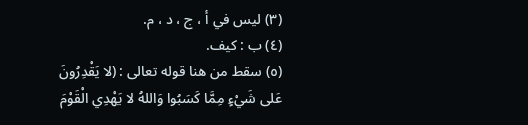(٣) ليس في أ ، ج ، د ، م.
(٤) ب : كيف.
(٥) سقط من هنا قوله تعالى : (لا يَقْدِرُونَ عَلى شَيْءٍ مِمَّا كَسَبُوا وَاللهُ لا يَهْدِي الْقَوْمَ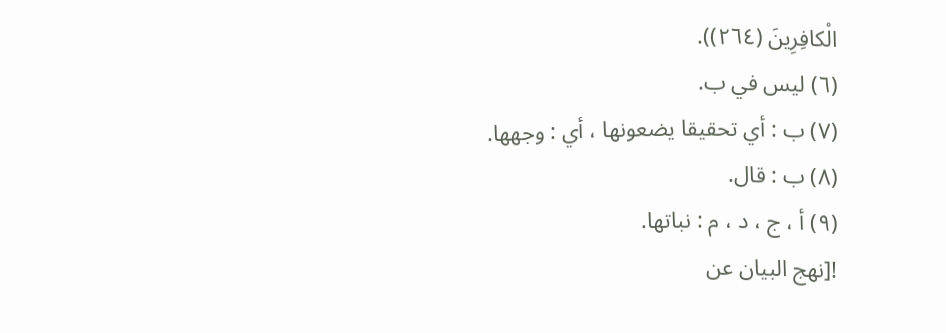الْكافِرِينَ (٢٦٤)).
(٦) ليس في ب.
(٧) ب : أي تحقيقا يضعونها ، أي : وجهها.
(٨) ب : قال.
(٩) أ ، ج ، د ، م : نباتها.
![نهج البيان عن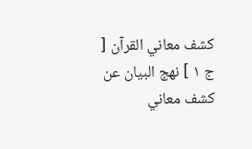كشف معاني القرآن [ ج ١ ] نهج البيان عن كشف معاني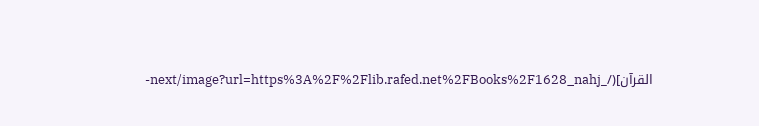القرآن](/_next/image?url=https%3A%2F%2Flib.rafed.net%2FBooks%2F1628_nahj-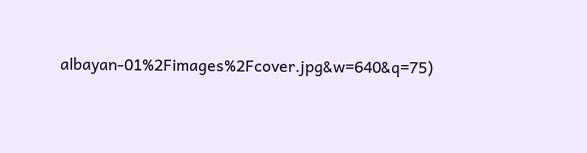albayan-01%2Fimages%2Fcover.jpg&w=640&q=75)